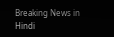Breaking News in Hindi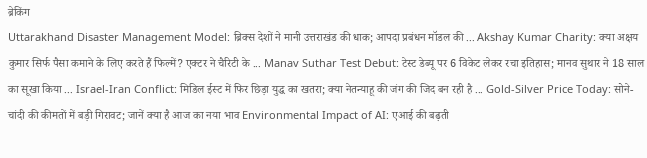ब्रेकिंग
Uttarakhand Disaster Management Model: ब्रिक्स देशों ने मानी उत्तराखंड की धाक; आपदा प्रबंधन मॉडल की ... Akshay Kumar Charity: क्या अक्षय कुमार सिर्फ पैसा कमाने के लिए करते हैं फिल्में? एक्टर ने चैरिटी के ... Manav Suthar Test Debut: टेस्ट डेब्यू पर 6 विकेट लेकर रचा इतिहास; मानव सुथार ने 18 साल का सूखा किया ... Israel-Iran Conflict: मिडिल ईस्ट में फिर छिड़ा युद्ध का खतरा; क्या नेतन्याहू की जंग की जिद बन रही है ... Gold-Silver Price Today: सोने-चांदी की कीमतों में बड़ी गिरावट; जानें क्या है आज का नया भाव Environmental Impact of AI: एआई की बढ़ती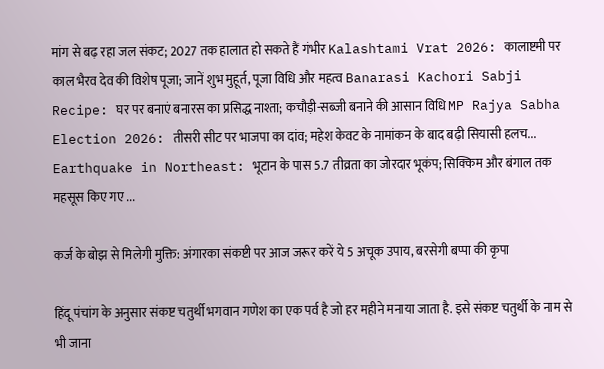मांग से बढ़ रहा जल संकट; 2027 तक हालात हो सकते हैं गंभीर Kalashtami Vrat 2026: कालाष्टमी पर काल भैरव देव की विशेष पूजा; जानें शुभ मुहूर्त, पूजा विधि और महत्व Banarasi Kachori Sabji Recipe: घर पर बनाएं बनारस का प्रसिद्ध नाश्ता; कचौड़ी-सब्जी बनाने की आसान विधि MP Rajya Sabha Election 2026: तीसरी सीट पर भाजपा का दांव; महेश केवट के नामांकन के बाद बढ़ी सियासी हलच... Earthquake in Northeast: भूटान के पास 5.7 तीव्रता का जोरदार भूकंप; सिक्किम और बंगाल तक महसूस किए गए ...

कर्ज के बोझ से मिलेगी मुक्ति: अंगारका संकष्टी पर आज जरूर करें ये 5 अचूक उपाय, बरसेगी बप्पा की कृपा

हिंदू पंचांग के अनुसार संकष्ट चतुर्थी भगवान गणेश का एक पर्व है जो हर महीने मनाया जाता है. इसे संकष्ट चतुर्थी के नाम से भी जाना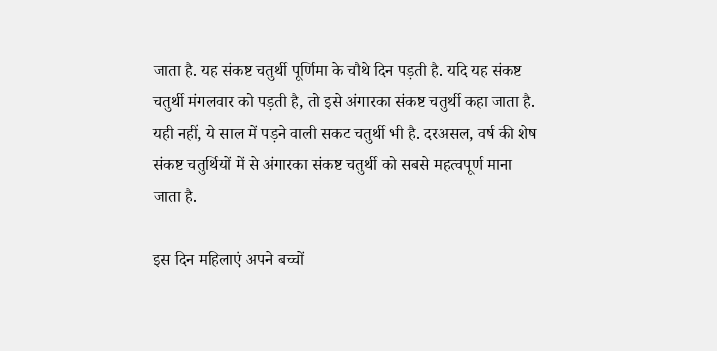जाता है. यह संकष्ट चतुर्थी पूर्णिमा के चौथे दिन पड़ती है. यदि यह संकष्ट चतुर्थी मंगलवार को पड़ती है, तो इसे अंगारका संकष्ट चतुर्थी कहा जाता है. यही नहीं, ये साल में पड़ने वाली सकट चतुर्थी भी है. दरअसल, वर्ष की शेष संकष्ट चतुर्थियों में से अंगारका संकष्ट चतुर्थी को सबसे महत्वपूर्ण माना जाता है.

इस दिन महिलाएं अपने बच्चों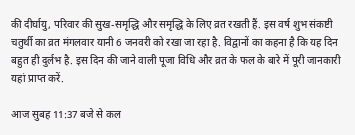की दीर्घायु, परिवार की सुख-समृद्धि और समृद्धि के लिए व्रत रखती हैं. इस वर्ष शुभ संकष्टी चतुर्थी का व्रत मंगलवार यानी 6 जनवरी को रखा जा रहा है. विद्वानों का कहना है कि यह दिन बहुत ही दुर्लभ है. इस दिन की जाने वाली पूजा विधि और व्रत के फल के बारे में पूरी जानकारी यहां प्राप्त करें.

आज सुबह 11:37 बजे से कल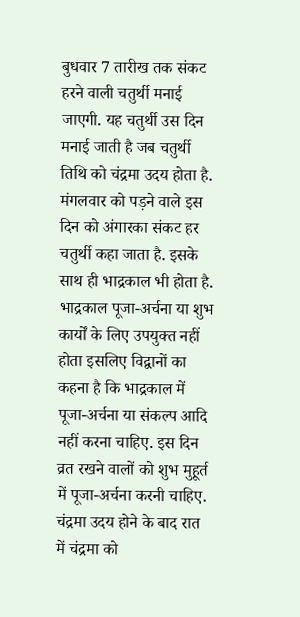बुधवार 7 तारीख तक संकट हरने वाली चतुर्थी मनाई जाएगी. यह चतुर्थी उस दिन मनाई जाती है जब चतुर्थी तिथि को चंद्रमा उदय होता है. मंगलवार को पड़ने वाले इस दिन को अंगारका संकट हर चतुर्थी कहा जाता है. इसके साथ ही भाद्रकाल भी होता है. भाद्रकाल पूजा-अर्चना या शुभ कार्यों के लिए उपयुक्त नहीं होता इसलिए विद्वानों का कहना है कि भाद्रकाल में पूजा-अर्चना या संकल्प आदि नहीं करना चाहिए. इस दिन व्रत रखने वालों को शुभ मुहूर्त में पूजा-अर्चना करनी चाहिए. चंद्रमा उदय होने के बाद रात में चंद्रमा को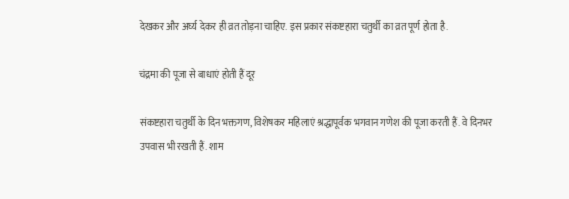देखकर और अर्घ्य देकर ही व्रत तोड़ना चाहिए. इस प्रकार संकष्टहारा चतुर्थी का व्रत पूर्ण होता है.

चंद्रमा की पूजा से बाधाएं होती हैं दूर

संकष्टहारा चतुर्थी के दिन भक्तगण, विशेषकर महिलाएं श्रद्धापूर्वक भगवान गणेश की पूजा करती हैं. वे दिनभर उपवास भी रखती हैं. शाम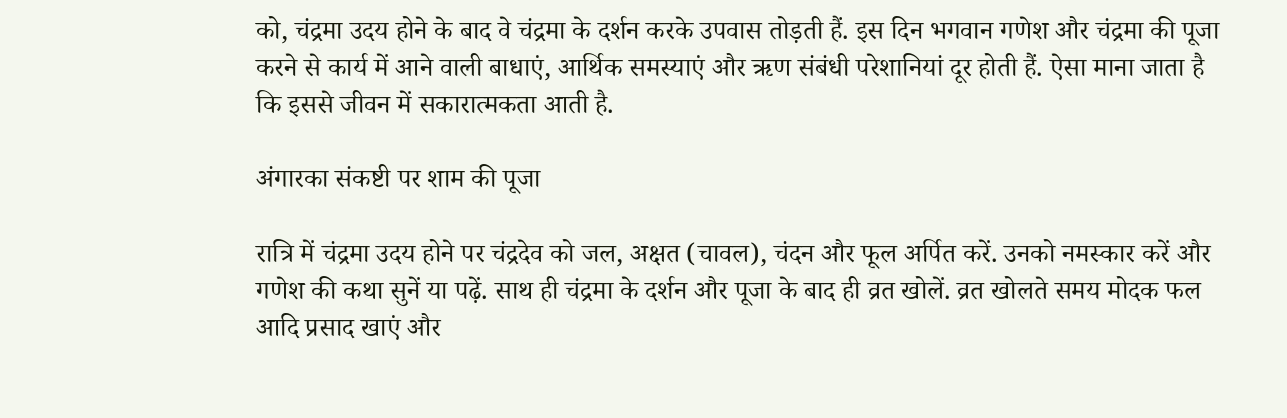को, चंद्रमा उदय होने के बाद वे चंद्रमा के दर्शन करके उपवास तोड़ती हैं. इस दिन भगवान गणेश और चंद्रमा की पूजा करने से कार्य में आने वाली बाधाएं, आर्थिक समस्याएं और ऋण संबंधी परेशानियां दूर होती हैं. ऐसा माना जाता है कि इससे जीवन में सकारात्मकता आती है.

अंगारका संकष्टी पर शाम की पूजा

रात्रि में चंद्रमा उदय होने पर चंद्रदेव को जल, अक्षत (चावल), चंदन और फूल अर्पित करें. उनको नमस्कार करें और गणेश की कथा सुनें या पढ़ें. साथ ही चंद्रमा के दर्शन और पूजा के बाद ही व्रत खोलें. व्रत खोलते समय मोदक फल आदि प्रसाद खाएं और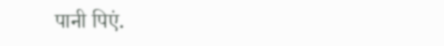पानी पिएं.